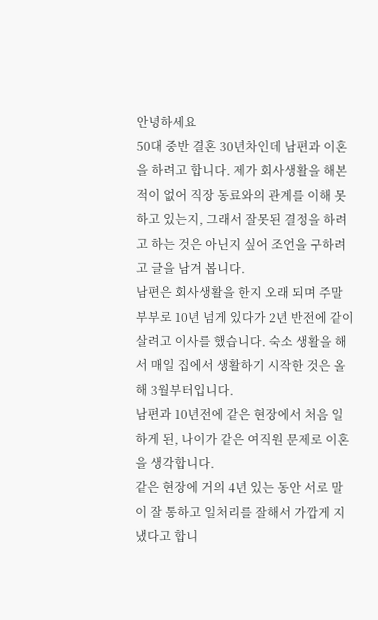안녕하세요
50대 중반 결혼 30년차인데 남편과 이혼을 하려고 합니다. 제가 회사생활을 해본 적이 없어 직장 동료와의 관계를 이해 못하고 있는지, 그래서 잘못된 결정을 하려고 하는 것은 아닌지 싶어 조언을 구하려고 글을 남겨 봅니다.
남편은 회사생활을 한지 오래 되며 주말부부로 10년 넘게 있다가 2년 반전에 같이 살려고 이사를 했습니다. 숙소 생활을 해서 매일 집에서 생활하기 시작한 것은 올해 3월부터입니다.
남편과 10년전에 같은 현장에서 처음 일하게 된, 나이가 같은 여직원 문제로 이혼을 생각합니다.
같은 현장에 거의 4년 있는 동안 서로 말이 잘 통하고 일처리를 잘해서 가깝게 지냈다고 합니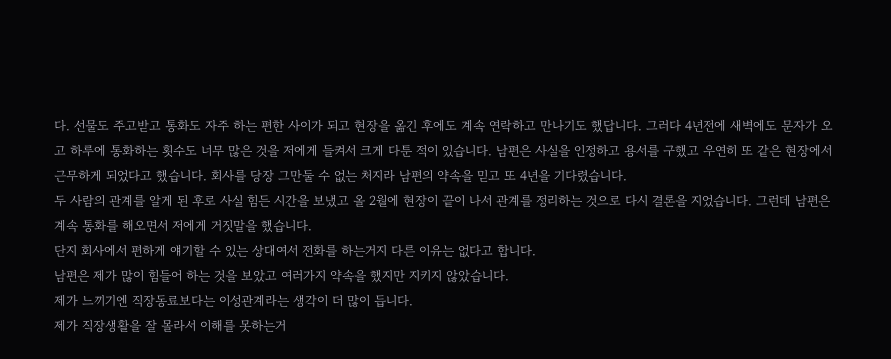다. 선물도 주고받고 통화도 자주 하는 편한 사이가 되고 현장을 옮긴 후에도 계속 연락하고 만나기도 했답니다. 그러다 4년전에 새벽에도 문자가 오고 하루에 통화하는 횟수도 너무 많은 것을 저에게 들켜서 크게 다툰 적이 있습니다. 남편은 사실을 인정하고 용서를 구했고 우연히 또 같은 현장에서 근무하게 되었다고 했습니다. 회사를 당장 그만둘 수 없는 처지라 남편의 약속을 믿고 또 4년을 기다렸습니다.
두 사람의 관계를 알게 된 후로 사실 힘든 시간을 보냈고 올 2월에 현장이 끝이 나서 관계를 정리하는 것으로 다시 결론을 지었습니다. 그런데 남편은 계속 통화를 해오면서 저에게 거짓말을 했습니다.
단지 회사에서 편하게 얘기할 수 있는 상대여서 전화를 하는거지 다른 이유는 없다고 합니다.
남편은 제가 많이 힘들어 하는 것을 보았고 여러가지 약속을 했지만 지키지 않았습니다.
제가 느끼기엔 직장동료보다는 이성관계라는 생각이 더 많이 듭니다.
제가 직장생활을 잘 몰라서 이해를 못하는거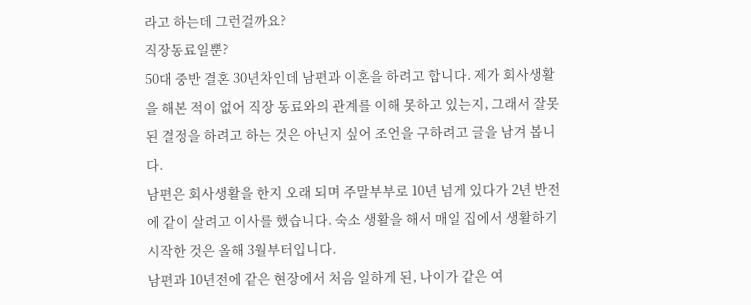라고 하는데 그런걸까요?
직장동료일뿐?
50대 중반 결혼 30년차인데 남편과 이혼을 하려고 합니다. 제가 회사생활을 해본 적이 없어 직장 동료와의 관계를 이해 못하고 있는지, 그래서 잘못된 결정을 하려고 하는 것은 아닌지 싶어 조언을 구하려고 글을 남겨 봅니다.
남편은 회사생활을 한지 오래 되며 주말부부로 10년 넘게 있다가 2년 반전에 같이 살려고 이사를 했습니다. 숙소 생활을 해서 매일 집에서 생활하기 시작한 것은 올해 3월부터입니다.
남편과 10년전에 같은 현장에서 처음 일하게 된, 나이가 같은 여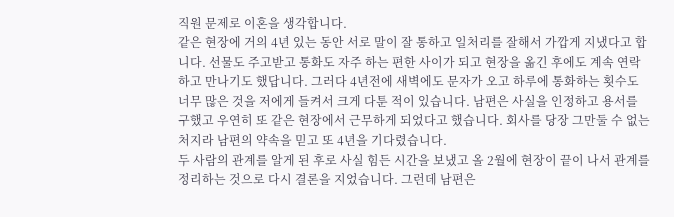직원 문제로 이혼을 생각합니다.
같은 현장에 거의 4년 있는 동안 서로 말이 잘 통하고 일처리를 잘해서 가깝게 지냈다고 합니다. 선물도 주고받고 통화도 자주 하는 편한 사이가 되고 현장을 옮긴 후에도 계속 연락하고 만나기도 했답니다. 그러다 4년전에 새벽에도 문자가 오고 하루에 통화하는 횟수도 너무 많은 것을 저에게 들켜서 크게 다툰 적이 있습니다. 남편은 사실을 인정하고 용서를 구했고 우연히 또 같은 현장에서 근무하게 되었다고 했습니다. 회사를 당장 그만둘 수 없는 처지라 남편의 약속을 믿고 또 4년을 기다렸습니다.
두 사람의 관계를 알게 된 후로 사실 힘든 시간을 보냈고 올 2월에 현장이 끝이 나서 관계를 정리하는 것으로 다시 결론을 지었습니다. 그런데 남편은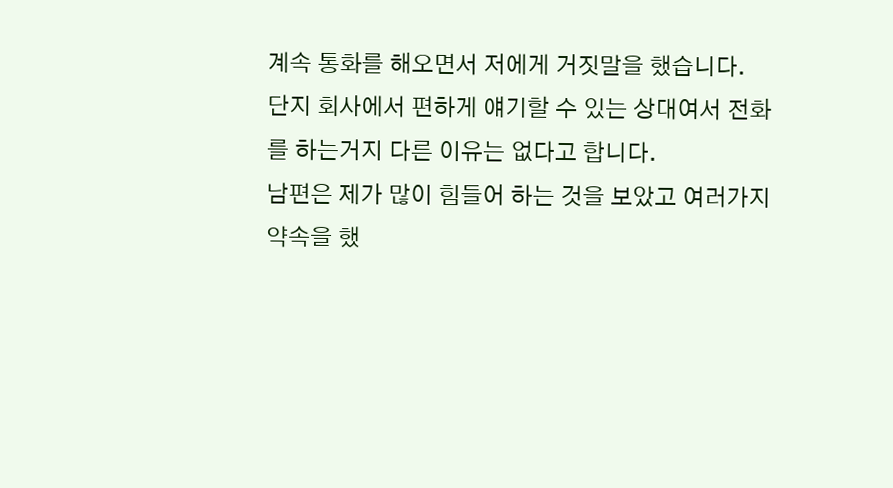계속 통화를 해오면서 저에게 거짓말을 했습니다.
단지 회사에서 편하게 얘기할 수 있는 상대여서 전화를 하는거지 다른 이유는 없다고 합니다.
남편은 제가 많이 힘들어 하는 것을 보았고 여러가지 약속을 했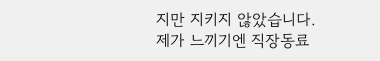지만 지키지 않았습니다.
제가 느끼기엔 직장동료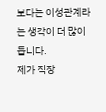보다는 이성관계라는 생각이 더 많이 듭니다.
제가 직장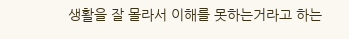생활을 잘 몰라서 이해를 못하는거라고 하는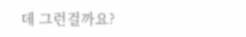데 그런걸까요?